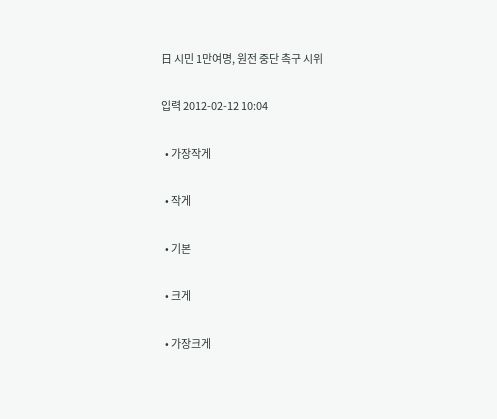日 시민 1만여명, 원전 중단 촉구 시위

입력 2012-02-12 10:04

  • 가장작게

  • 작게

  • 기본

  • 크게

  • 가장크게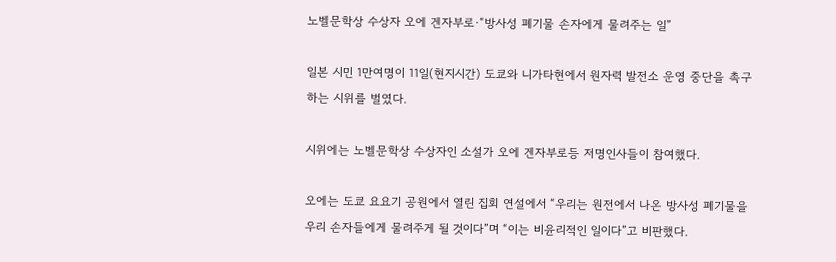노벨문학상 수상자 오에 겐자부로·“방사성 폐기물 손자에게 물려주는 일”

일본 시민 1만여명이 11일(현지시간) 도쿄와 니가타현에서 원자력 발전소 운영 중단을 촉구하는 시위를 벌였다.

시위에는 노벨문학상 수상자인 소설가 오에 겐자부로등 저명인사들이 참여했다.

오에는 도쿄 요요기 공원에서 열린 집회 연설에서 “우리는 원전에서 나온 방사성 폐기물을 우리 손자들에게 물려주게 될 것이다”며 “이는 비윤리적인 일이다”고 비판했다.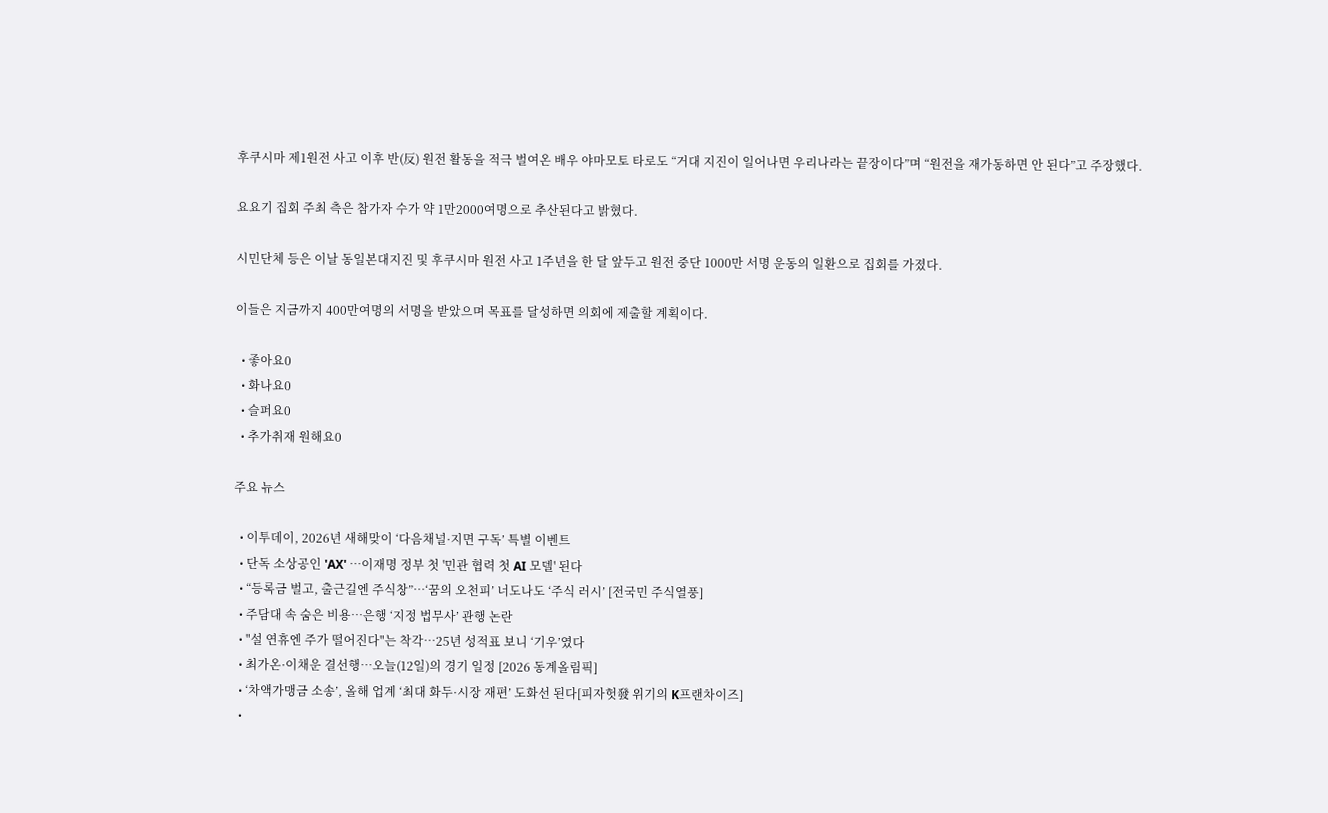후쿠시마 제1원전 사고 이후 반(反) 원전 활동을 적극 벌여온 배우 야마모토 타로도 “거대 지진이 일어나면 우리나라는 끝장이다”며 “원전을 재가동하면 안 된다”고 주장했다.

요요기 집회 주최 측은 참가자 수가 약 1만2000여명으로 추산된다고 밝혔다.

시민단체 등은 이날 동일본대지진 및 후쿠시마 원전 사고 1주년을 한 달 앞두고 원전 중단 1000만 서명 운동의 일환으로 집회를 가졌다.

이들은 지금까지 400만여명의 서명을 받았으며 목표를 달성하면 의회에 제출할 계획이다.

  • 좋아요0
  • 화나요0
  • 슬퍼요0
  • 추가취재 원해요0

주요 뉴스

  • 이투데이, 2026년 새해맞이 ‘다음채널·지면 구독’ 특별 이벤트
  • 단독 소상공인 'AX' ⋯이재명 정부 첫 '민관 협력 첫 AI 모델' 된다
  • “등록금 벌고, 출근길엔 주식창”…‘꿈의 오천피’ 너도나도 ‘주식 러시’ [전국민 주식열풍]
  • 주담대 속 숨은 비용…은행 ‘지정 법무사’ 관행 논란
  • "설 연휴엔 주가 떨어진다"는 착각⋯25년 성적표 보니 ‘기우’였다
  • 최가온·이채운 결선행…오늘(12일)의 경기 일정 [2026 동계올림픽]
  • ‘차액가맹금 소송’, 올해 업계 ‘최대 화두·시장 재편’ 도화선 된다[피자헛發 위기의 K프랜차이즈]
  •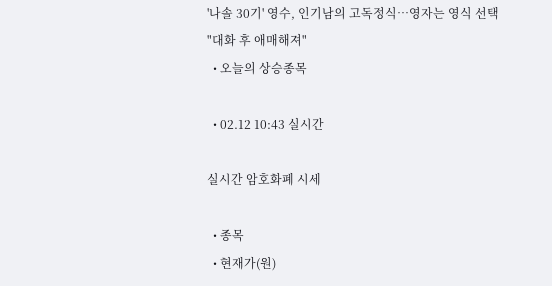'나솔 30기' 영수, 인기남의 고독정식⋯영자는 영식 선택 "대화 후 애매해져"
  • 오늘의 상승종목

  • 02.12 10:43 실시간

실시간 암호화폐 시세

  • 종목
  • 현재가(원)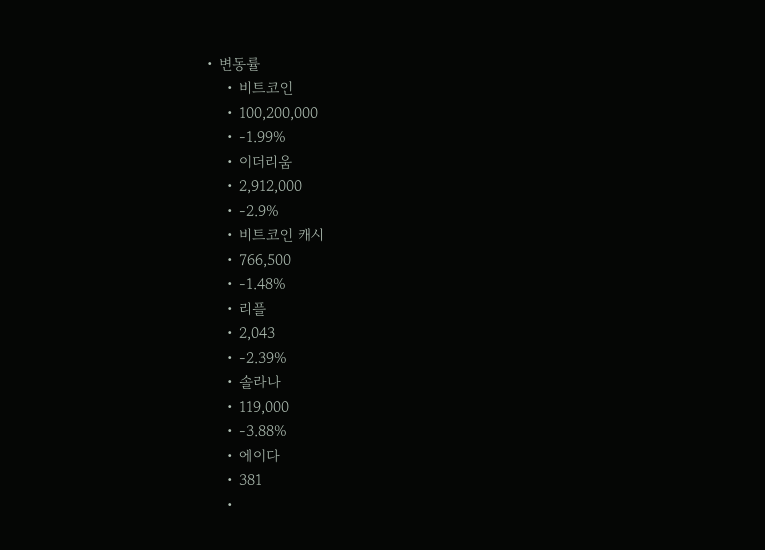• 변동률
    • 비트코인
    • 100,200,000
    • -1.99%
    • 이더리움
    • 2,912,000
    • -2.9%
    • 비트코인 캐시
    • 766,500
    • -1.48%
    • 리플
    • 2,043
    • -2.39%
    • 솔라나
    • 119,000
    • -3.88%
    • 에이다
    • 381
    •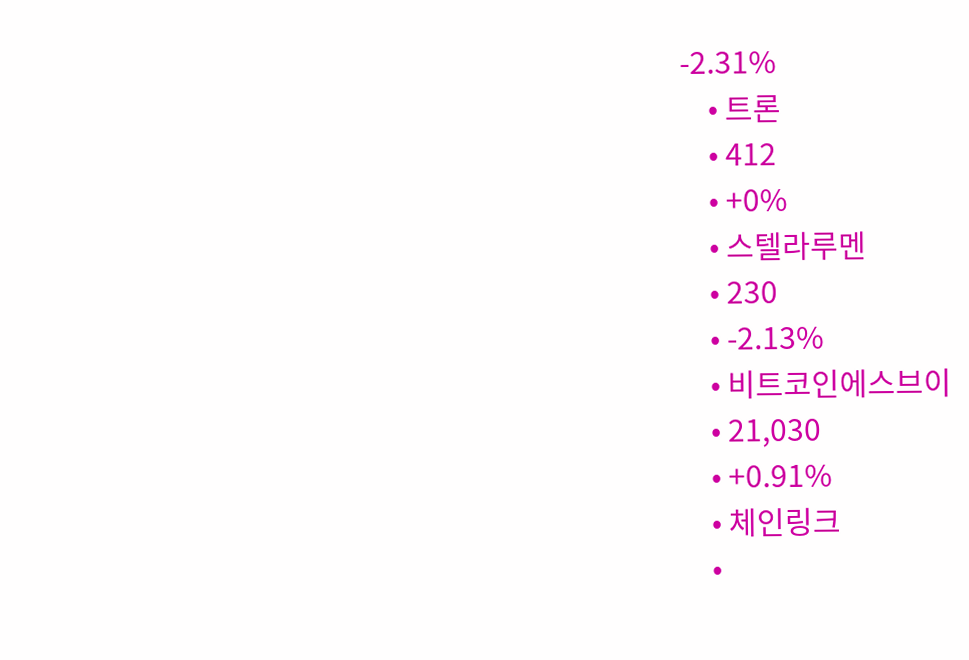-2.31%
    • 트론
    • 412
    • +0%
    • 스텔라루멘
    • 230
    • -2.13%
    • 비트코인에스브이
    • 21,030
    • +0.91%
    • 체인링크
    •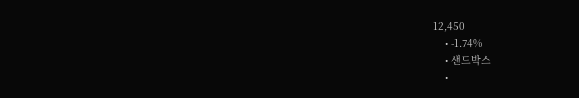12,450
    • -1.74%
    • 샌드박스
    •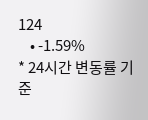124
    • -1.59%
* 24시간 변동률 기준